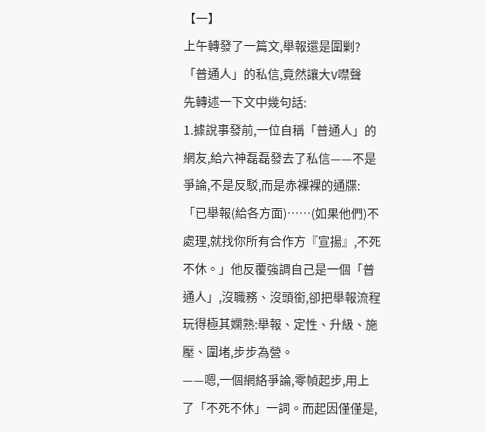【一】
上午轉發了一篇文,舉報還是圍剿?「普通人」的私信,竟然讓大V噤聲
先轉述一下文中幾句話:
1.據說事發前,一位自稱「普通人」的網友,給六神磊磊發去了私信——不是爭論,不是反駁,而是赤裸裸的通牒:「已舉報(給各方面)……(如果他們)不處理,就找你所有合作方『宣揚』,不死不休。」他反覆強調自己是一個「普通人」,沒職務、沒頭銜,卻把舉報流程玩得極其嫻熟:舉報、定性、升級、施壓、圍堵,步步為營。
——嗯,一個網絡爭論,零幀起步,用上了「不死不休」一詞。而起因僅僅是,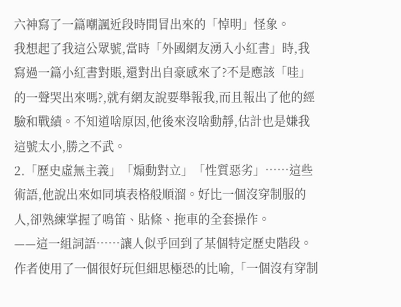六神寫了一篇嘲諷近段時間冒出來的「悼明」怪象。
我想起了我這公眾號,當時「外國網友湧入小紅書」時,我寫過一篇小紅書對賬,還對出自豪感來了?不是應該「哇」的一聲哭出來嗎?,就有網友說要舉報我,而且報出了他的經驗和戰績。不知道啥原因,他後來沒啥動靜,估計也是嫌我這號太小,勝之不武。
2.「歷史虛無主義」「煽動對立」「性質惡劣」……這些術語,他說出來如同填表格般順溜。好比一個沒穿制服的人,卻熟練掌握了鳴笛、貼條、拖車的全套操作。
——這一組詞語……讓人似乎回到了某個特定歷史階段。作者使用了一個很好玩但細思極恐的比喻,「一個沒有穿制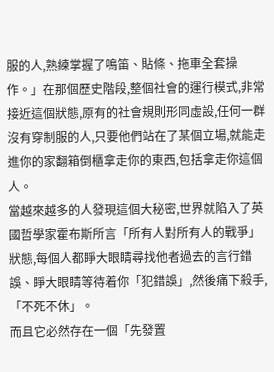服的人,熟練掌握了鳴笛、貼條、拖車全套操作。」在那個歷史階段,整個社會的運行模式,非常接近這個狀態,原有的社會規則形同虛設,任何一群沒有穿制服的人,只要他們站在了某個立場,就能走進你的家翻箱倒櫃拿走你的東西,包括拿走你這個人。
當越來越多的人發現這個大秘密,世界就陷入了英國哲學家霍布斯所言「所有人對所有人的戰爭」狀態,每個人都睜大眼睛尋找他者過去的言行錯誤、睜大眼睛等待着你「犯錯誤」,然後痛下殺手,「不死不休」。
而且它必然存在一個「先發置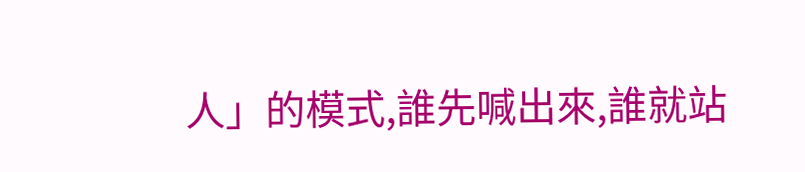人」的模式,誰先喊出來,誰就站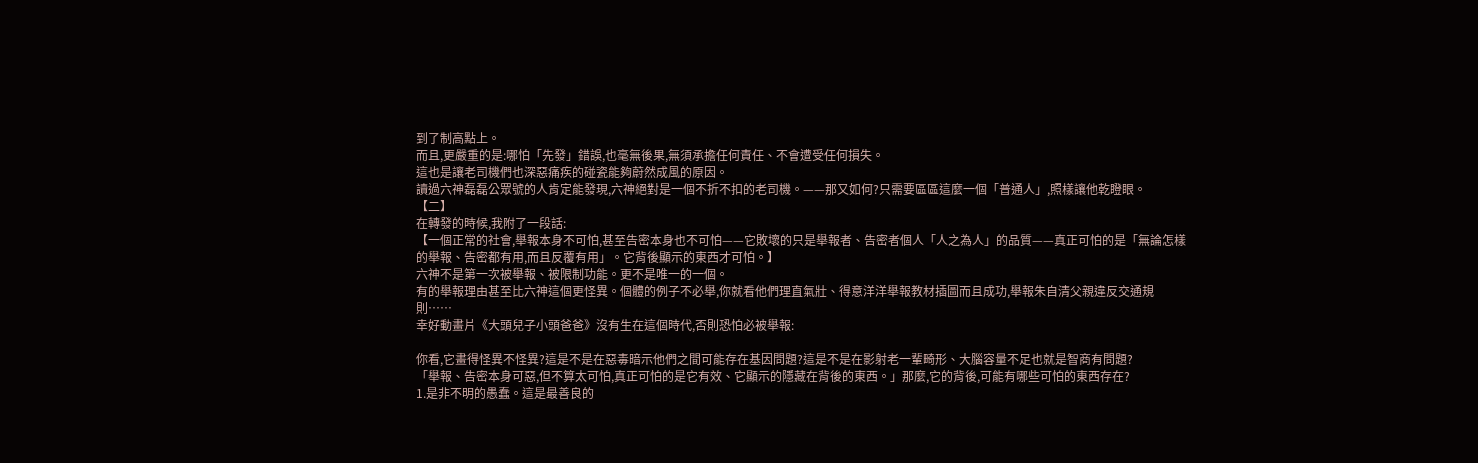到了制高點上。
而且,更嚴重的是:哪怕「先發」錯誤,也毫無後果,無須承擔任何責任、不會遭受任何損失。
這也是讓老司機們也深惡痛疾的碰瓷能夠蔚然成風的原因。
讀過六神磊磊公眾號的人肯定能發現,六神絕對是一個不折不扣的老司機。——那又如何?只需要區區這麼一個「普通人」,照樣讓他乾瞪眼。
【二】
在轉發的時候,我附了一段話:
【一個正常的社會,舉報本身不可怕,甚至告密本身也不可怕——它敗壞的只是舉報者、告密者個人「人之為人」的品質——真正可怕的是「無論怎樣的舉報、告密都有用,而且反覆有用」。它背後顯示的東西才可怕。】
六神不是第一次被舉報、被限制功能。更不是唯一的一個。
有的舉報理由甚至比六神這個更怪異。個體的例子不必舉,你就看他們理直氣壯、得意洋洋舉報教材插圖而且成功,舉報朱自清父親違反交通規則……
幸好動畫片《大頭兒子小頭爸爸》沒有生在這個時代,否則恐怕必被舉報:

你看,它畫得怪異不怪異?這是不是在惡毒暗示他們之間可能存在基因問題?這是不是在影射老一輩畸形、大腦容量不足也就是智商有問題?
「舉報、告密本身可惡,但不算太可怕,真正可怕的是它有效、它顯示的隱藏在背後的東西。」那麼,它的背後,可能有哪些可怕的東西存在?
1.是非不明的愚蠢。這是最善良的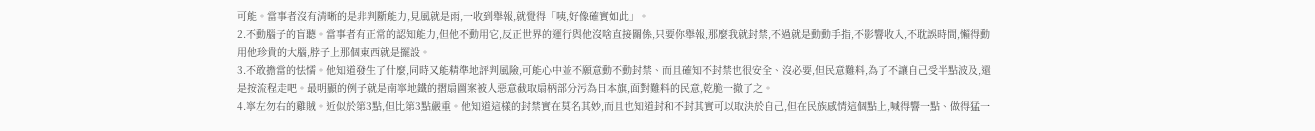可能。當事者沒有清晰的是非判斷能力,見風就是雨,一收到舉報,就覺得「咦,好像確實如此」。
2.不動腦子的盲聽。當事者有正常的認知能力,但他不動用它,反正世界的運行與他沒啥直接關係,只要你舉報,那麼我就封禁,不過就是動動手指,不影響收入,不耽誤時間,懶得動用他珍貴的大腦,脖子上那個東西就是擺設。
3.不敢擔當的怯懦。他知道發生了什麼,同時又能精準地評判風險,可能心中並不願意動不動封禁、而且確知不封禁也很安全、沒必要,但民意難料,為了不讓自己受半點波及,還是按流程走吧。最明顯的例子就是南寧地鐵的摺扇圖案被人惡意截取扇柄部分污為日本旗,面對難料的民意,乾脆一撤了之。
4.寧左勿右的雞賊。近似於第3點,但比第3點嚴重。他知道這樣的封禁實在莫名其妙,而且也知道封和不封其實可以取決於自己,但在民族感情這個點上,喊得響一點、做得猛一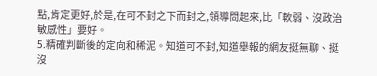點,肯定更好,於是,在可不封之下而封之,領導問起來,比「軟弱、沒政治敏感性」要好。
5.精確判斷後的定向和稀泥。知道可不封,知道舉報的網友挺無聊、挺沒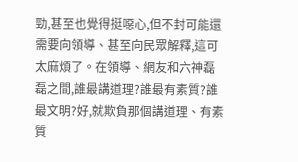勁,甚至也覺得挺噁心,但不封可能還需要向領導、甚至向民眾解釋,這可太麻煩了。在領導、網友和六神磊磊之間,誰最講道理?誰最有素質?誰最文明?好,就欺負那個講道理、有素質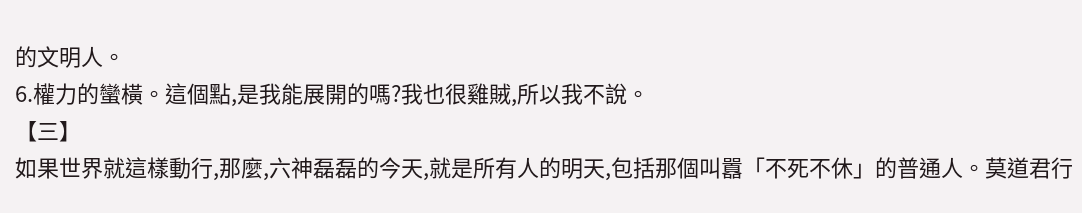的文明人。
6.權力的蠻橫。這個點,是我能展開的嗎?我也很雞賊,所以我不說。
【三】
如果世界就這樣動行,那麼,六神磊磊的今天,就是所有人的明天,包括那個叫囂「不死不休」的普通人。莫道君行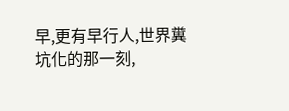早,更有早行人,世界糞坑化的那一刻,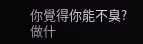你覺得你能不臭?
做什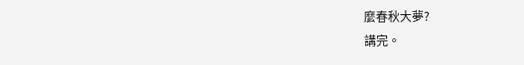麼春秋大夢?
講完。